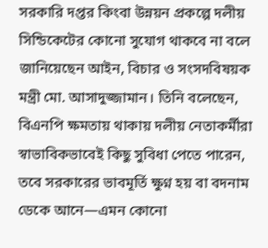সরকারি দপ্তর কিংবা উন্নয়ন প্রকল্পে দলীয় সিন্ডিকেটের কোনো সুযোগ থাকবে না বলে জানিয়েছেন আইন, বিচার ও সংসদবিষয়ক মন্ত্রী মো. আসাদুজ্জামান। তিনি বলেছেন, বিএনপি ক্ষমতায় থাকায় দলীয় নেতাকর্মীরা স্বাভাবিকভাবেই কিছু সুবিধা পেতে পারেন, তবে সরকারের ভাবমূর্তি ক্ষুণ্ন হয় বা বদনাম ডেকে আনে—এমন কোনো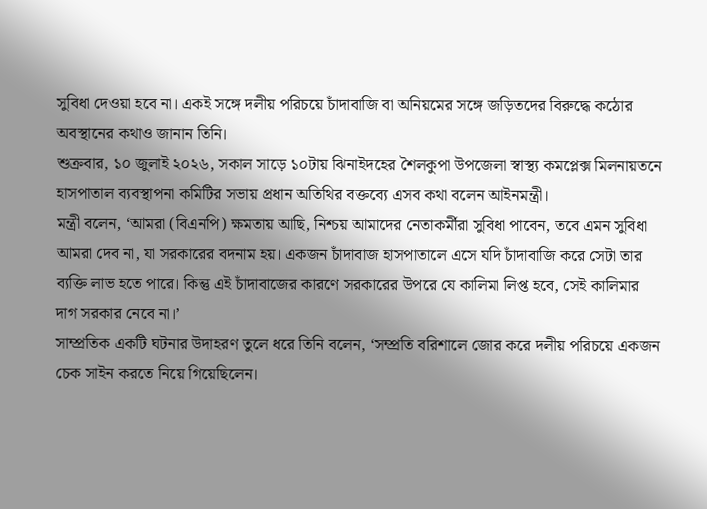সুবিধা দেওয়া হবে না। একই সঙ্গে দলীয় পরিচয়ে চাঁদাবাজি বা অনিয়মের সঙ্গে জড়িতদের বিরুদ্ধে কঠোর অবস্থানের কথাও জানান তিনি।
শুক্রবার, ১০ জুলাই ২০২৬, সকাল সাড়ে ১০টায় ঝিনাইদহের শৈলকুপা উপজেলা স্বাস্থ্য কমপ্লেক্স মিলনায়তনে হাসপাতাল ব্যবস্থাপনা কমিটির সভায় প্রধান অতিথির বক্তব্যে এসব কথা বলেন আইনমন্ত্রী।
মন্ত্রী বলেন, ‘আমরা (বিএনপি) ক্ষমতায় আছি, নিশ্চয় আমাদের নেতাকর্মীরা সুবিধা পাবেন, তবে এমন সুবিধা আমরা দেব না, যা সরকারের বদনাম হয়। একজন চাঁদাবাজ হাসপাতালে এসে যদি চাঁদাবাজি করে সেটা তার ব্যক্তি লাভ হতে পারে। কিন্তু এই চাঁদাবাজের কারণে সরকারের উপরে যে কালিমা লিপ্ত হবে, সেই কালিমার দাগ সরকার নেবে না।’
সাম্প্রতিক একটি ঘটনার উদাহরণ তুলে ধরে তিনি বলেন, ‘সম্প্রতি বরিশালে জোর করে দলীয় পরিচয়ে একজন চেক সাইন করতে নিয়ে গিয়েছিলেন।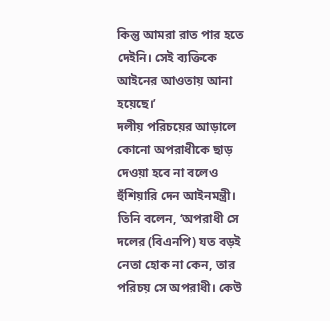কিন্তু আমরা রাত পার হতে দেইনি। সেই ব্যক্তিকে আইনের আওতায় আনা হয়েছে।’
দলীয় পরিচয়ের আড়ালে কোনো অপরাধীকে ছাড় দেওয়া হবে না বলেও হুঁশিয়ারি দেন আইনমন্ত্রী। তিনি বলেন, ‘অপরাধী সে দলের (বিএনপি) যত বড়ই নেতা হোক না কেন, তার পরিচয় সে অপরাধী। কেউ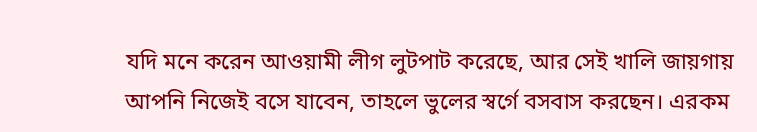যদি মনে করেন আওয়ামী লীগ লুটপাট করেছে, আর সেই খালি জায়গায় আপনি নিজেই বসে যাবেন, তাহলে ভুলের স্বর্গে বসবাস করছেন। এরকম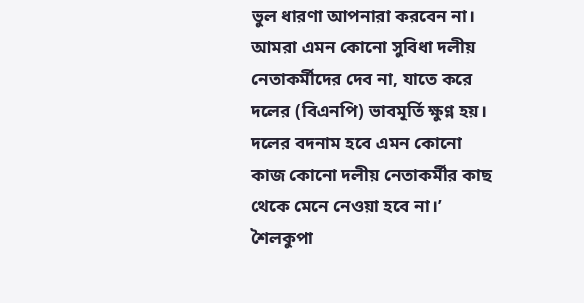ভুল ধারণা আপনারা করবেন না। আমরা এমন কোনো সুবিধা দলীয় নেতাকর্মীদের দেব না, যাতে করে দলের (বিএনপি) ভাবমূর্তি ক্ষুণ্ন হয়। দলের বদনাম হবে এমন কোনো কাজ কোনো দলীয় নেতাকর্মীর কাছ থেকে মেনে নেওয়া হবে না।’
শৈলকুপা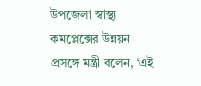উপজেলা স্বাস্থ্য কমপ্লেক্সের উন্নয়ন প্রসঙ্গে মন্ত্রী বলেন, ‘এই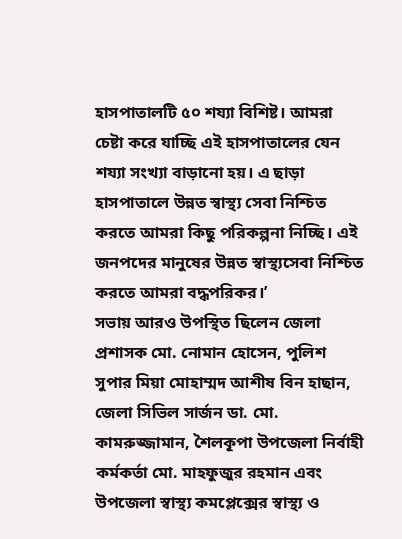হাসপাতালটি ৫০ শয্যা বিশিষ্ট। আমরা চেষ্টা করে যাচ্ছি এই হাসপাতালের যেন শয্যা সংখ্যা বাড়ানো হয়। এ ছাড়া হাসপাতালে উন্নত স্বাস্থ্য সেবা নিশ্চিত করতে আমরা কিছু পরিকল্পনা নিচ্ছি। এই জনপদের মানুষের উন্নত স্বাস্থ্যসেবা নিশ্চিত করতে আমরা বদ্ধপরিকর।’
সভায় আরও উপস্থিত ছিলেন জেলা প্রশাসক মো. নোমান হোসেন, পুলিশ সুপার মিয়া মোহাম্মদ আশীষ বিন হাছান, জেলা সিভিল সার্জন ডা. মো. কামরুজ্জামান, শৈলকূপা উপজেলা নির্বাহী কর্মকর্তা মো. মাহফুজুর রহমান এবং উপজেলা স্বাস্থ্য কমপ্লেক্সের স্বাস্থ্য ও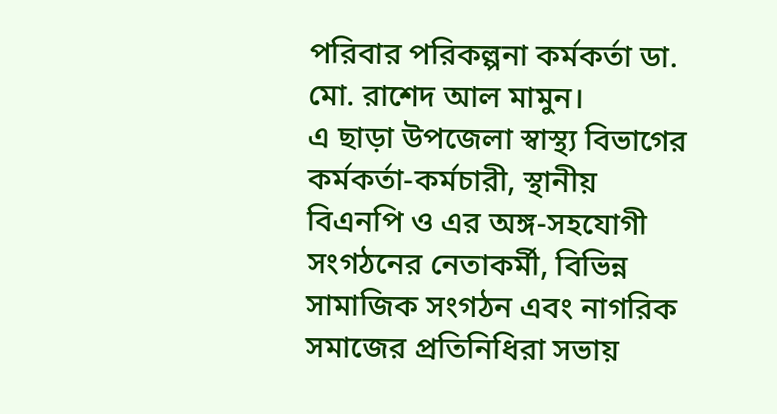পরিবার পরিকল্পনা কর্মকর্তা ডা. মো. রাশেদ আল মামুন।
এ ছাড়া উপজেলা স্বাস্থ্য বিভাগের কর্মকর্তা-কর্মচারী, স্থানীয় বিএনপি ও এর অঙ্গ-সহযোগী সংগঠনের নেতাকর্মী, বিভিন্ন সামাজিক সংগঠন এবং নাগরিক সমাজের প্রতিনিধিরা সভায়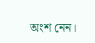অংশ নেন।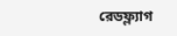রেডফ্ল্যাগ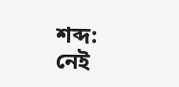শব্দ: নেই